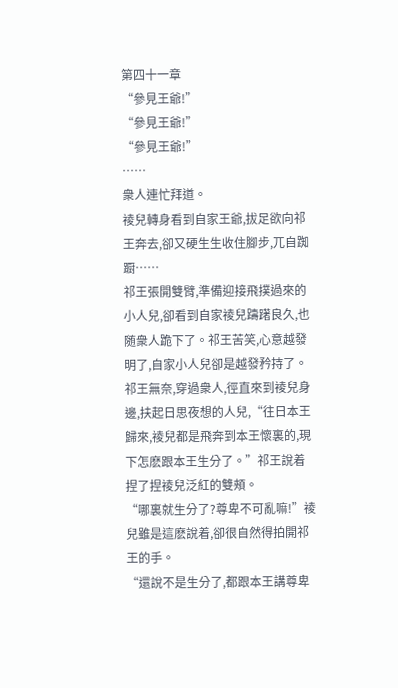第四十一章
“參見王爺!”
“參見王爺!”
“參見王爺!”
……
衆人連忙拜道。
祾兒轉身看到自家王爺,拔足欲向祁王奔去,卻又硬生生收住腳步,兀自踟蹰……
祁王張開雙臂,準備迎接飛撲過來的小人兒,卻看到自家祾兒躊躇良久,也随衆人跪下了。祁王苦笑,心意越發明了,自家小人兒卻是越發矜持了。
祁王無奈,穿過衆人,徑直來到祾兒身邊,扶起日思夜想的人兒,“往日本王歸來,祾兒都是飛奔到本王懷裏的,現下怎麽跟本王生分了。”祁王說着捏了捏祾兒泛紅的雙頰。
“哪裏就生分了?尊卑不可亂嘛!”祾兒雖是這麽說着,卻很自然得拍開祁王的手。
“還說不是生分了,都跟本王講尊卑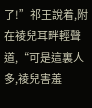了!”祁王說着,附在祾兒耳畔輕聲道,“可是這裏人多,祾兒害羞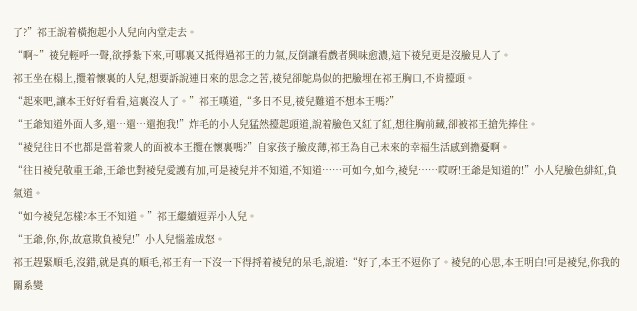了?”祁王說着橫抱起小人兒向內堂走去。
“啊~”祾兒輕呼一聲,欲掙紮下來,可哪裏又抵得過祁王的力氣,反倒讓看戲者興味愈濃,這下祾兒更是沒臉見人了。
祁王坐在榻上,攬着懷裏的人兒,想要訴說連日來的思念之苦,祾兒卻鴕鳥似的把臉埋在祁王胸口,不肯擡頭。
“起來吧,讓本王好好看看,這裏沒人了。”祁王嘆道,“多日不見,祾兒難道不想本王嗎?”
“王爺知道外面人多,還…還…還抱我!”炸毛的小人兒猛然擡起頭道,說着臉色又紅了紅,想往胸前藏,卻被祁王搶先捧住。
“裬兒往日不也都是當着衆人的面被本王攬在懷裏嗎?”自家孩子臉皮薄,祁王為自己未來的幸福生活感到擔憂啊。
“往日裬兒敬重王爺,王爺也對裬兒愛護有加,可是裬兒并不知道,不知道……可如今,如今,裬兒……哎呀!王爺是知道的!”小人兒臉色緋紅,負氣道。
“如今裬兒怎樣?本王不知道。”祁王繼續逗弄小人兒。
“王爺,你,你,故意欺負裬兒!”小人兒惱羞成怒。
祁王趕緊順毛,沒錯,就是真的順毛,祁王有一下沒一下得捋着裬兒的呆毛,說道:“好了,本王不逗你了。裬兒的心思,本王明白!可是裬兒,你我的關系變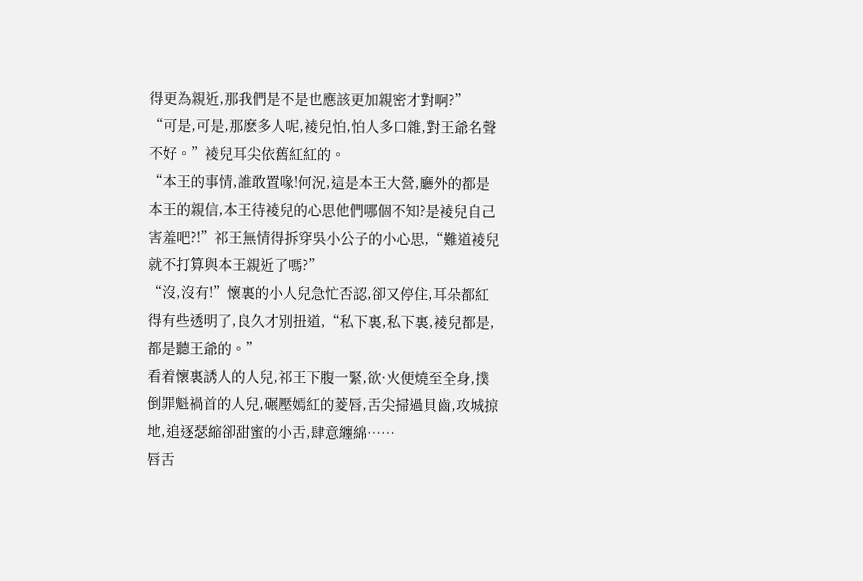得更為親近,那我們是不是也應該更加親密才對啊?”
“可是,可是,那麽多人呢,裬兒怕,怕人多口雜,對王爺名聲不好。”裬兒耳尖依舊紅紅的。
“本王的事情,誰敢置喙!何況,這是本王大營,廳外的都是本王的親信,本王待裬兒的心思他們哪個不知?是裬兒自己害羞吧?!”祁王無情得拆穿吳小公子的小心思,“難道裬兒就不打算與本王親近了嗎?”
“沒,沒有!”懷裏的小人兒急忙否認,卻又停住,耳朵都紅得有些透明了,良久才別扭道,“私下裏,私下裏,裬兒都是,都是聽王爺的。”
看着懷裏誘人的人兒,祁王下腹一緊,欲·火便燒至全身,撲倒罪魁禍首的人兒,碾壓嫣紅的菱唇,舌尖掃過貝齒,攻城掠地,追逐瑟縮卻甜蜜的小舌,肆意纏綿……
唇舌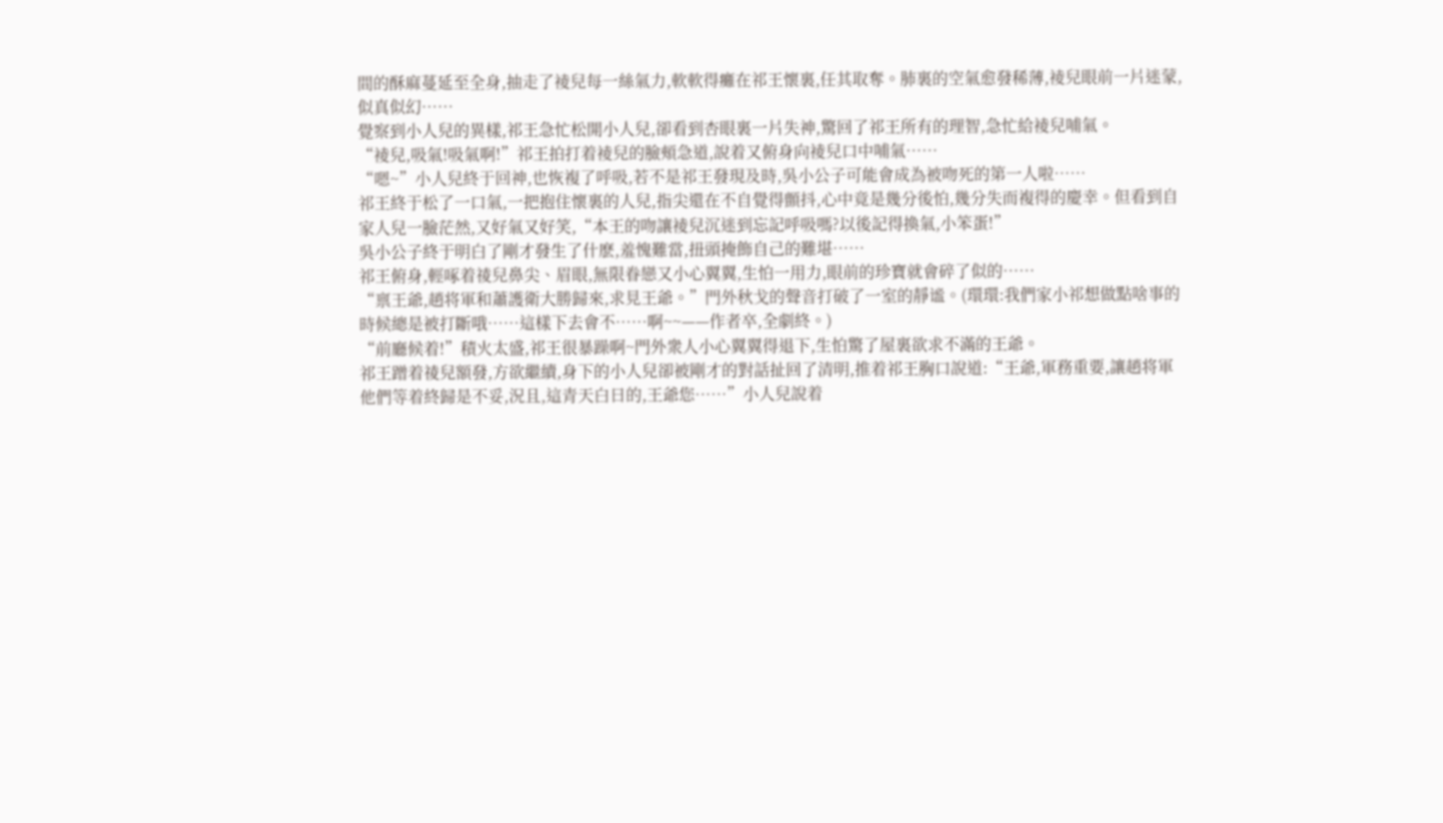間的酥麻蔓延至全身,抽走了裬兒每一絲氣力,軟軟得癱在祁王懷裏,任其取奪。肺裏的空氣愈發稀薄,裬兒眼前一片迷蒙,似真似幻……
覺察到小人兒的異樣,祁王急忙松開小人兒,卻看到杏眼裏一片失神,驚回了祁王所有的理智,急忙給裬兒哺氣。
“裬兒,吸氣!吸氣啊!”祁王拍打着裬兒的臉頰急道,說着又俯身向裬兒口中哺氣……
“嗯~”小人兒終于回神,也恢複了呼吸,若不是祁王發現及時,吳小公子可能會成為被吻死的第一人啦……
祁王終于松了一口氣,一把抱住懷裏的人兒,指尖還在不自覺得顫抖,心中竟是幾分後怕,幾分失而複得的慶幸。但看到自家人兒一臉茫然,又好氣又好笑,“本王的吻讓裬兒沉迷到忘記呼吸嗎?以後記得換氣,小笨蛋!”
吳小公子終于明白了剛才發生了什麽,羞愧難當,扭頭掩飾自己的難堪……
祁王俯身,輕啄着祾兒鼻尖、眉眼,無限眷戀又小心翼翼,生怕一用力,眼前的珍寶就會碎了似的……
“禀王爺,趙将軍和蕭護衛大勝歸來,求見王爺。”門外秋戈的聲音打破了一室的靜谧。(環環:我們家小祁想做點啥事的時候總是被打斷哦……這樣下去會不……啊~~——作者卒,全劇終。)
“前廳候着!”積火太盛,祁王很暴躁啊~門外衆人小心翼翼得退下,生怕驚了屋裏欲求不滿的王爺。
祁王蹭着祾兒額發,方欲繼續,身下的小人兒卻被剛才的對話扯回了清明,推着祁王胸口說道:“王爺,軍務重要,讓趙将軍他們等着終歸是不妥,況且,這青天白日的,王爺您……”小人兒說着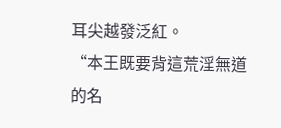耳尖越發泛紅。
“本王既要背這荒淫無道的名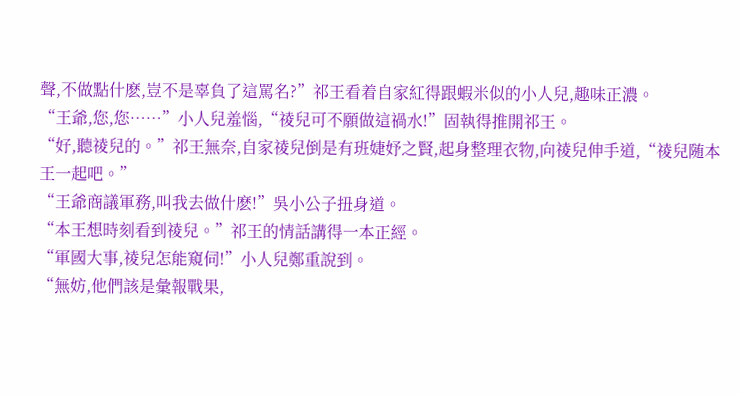聲,不做點什麽,豈不是辜負了這罵名?”祁王看着自家紅得跟蝦米似的小人兒,趣味正濃。
“王爺,您,您……”小人兒羞惱,“祾兒可不願做這禍水!”固執得推開祁王。
“好,聽祾兒的。”祁王無奈,自家祾兒倒是有班婕妤之賢,起身整理衣物,向祾兒伸手道,“祾兒随本王一起吧。”
“王爺商議軍務,叫我去做什麽!”吳小公子扭身道。
“本王想時刻看到祾兒。”祁王的情話講得一本正經。
“軍國大事,祾兒怎能窺伺!”小人兒鄭重說到。
“無妨,他們該是彙報戰果,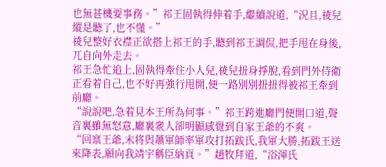也無甚機要事務。”祁王固執得伸着手,繼續說道,“況且,祾兒縱是聽了,也不懂。”
祾兒整好衣襟正欲搭上祁王的手,聽到祁王調侃,把手甩在身後,兀自向外走去。
祁王急忙追上,固執得牽住小人兒,祾兒扭身掙脫,看到門外侍衛正看着自己,也不好再強行甩開,便一路別別扭扭得被祁王牽到前廳。
“說說吧,急着見本王所為何事。”祁王跨進廳門便開口道,聲音裏雖無怒意,廳裏衆人卻明顯感覺到自家王爺的不爽。
“回禀王爺,末将與蕭軍師率軍攻打拓跋氏,我軍大勝,拓跋王送來降表,願向我靖宇稱臣納貢。”趙牧拜道,“浴渾氏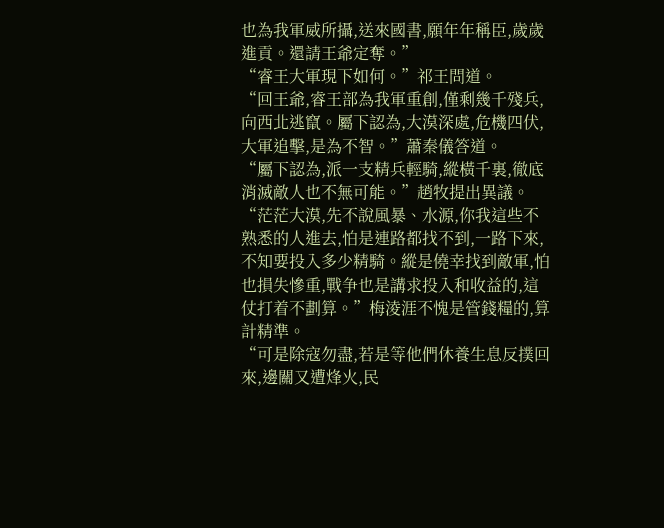也為我軍威所攝,送來國書,願年年稱臣,歲歲進貢。還請王爺定奪。”
“睿王大軍現下如何。”祁王問道。
“回王爺,睿王部為我軍重創,僅剩幾千殘兵,向西北逃竄。屬下認為,大漠深處,危機四伏,大軍追擊,是為不智。”蕭秦儀答道。
“屬下認為,派一支精兵輕騎,縱橫千裏,徹底消滅敵人也不無可能。”趙牧提出異議。
“茫茫大漠,先不說風暴、水源,你我這些不熟悉的人進去,怕是連路都找不到,一路下來,不知要投入多少精騎。縱是僥幸找到敵軍,怕也損失慘重,戰争也是講求投入和收益的,這仗打着不劃算。”梅淩涯不愧是管錢糧的,算計精準。
“可是除寇勿盡,若是等他們休養生息反撲回來,邊關又遭烽火,民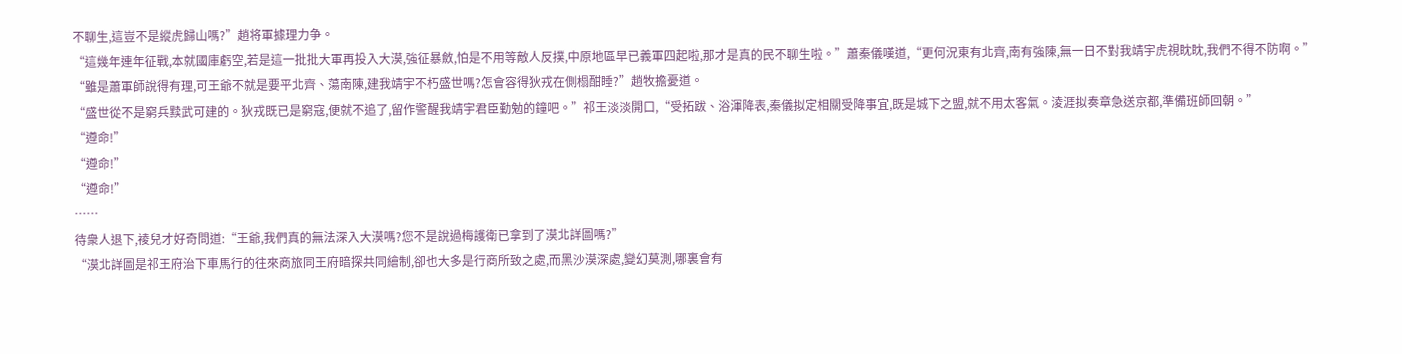不聊生,這豈不是縱虎歸山嗎?”趙将軍據理力争。
“這幾年連年征戰,本就國庫虧空,若是這一批批大軍再投入大漠,強征暴斂,怕是不用等敵人反撲,中原地區早已義軍四起啦,那才是真的民不聊生啦。”蕭秦儀嘆道,“更何況東有北齊,南有強陳,無一日不對我靖宇虎視眈眈,我們不得不防啊。”
“雖是蕭軍師說得有理,可王爺不就是要平北齊、蕩南陳,建我靖宇不朽盛世嗎?怎會容得狄戎在側榻酣睡?”趙牧擔憂道。
“盛世從不是窮兵黩武可建的。狄戎既已是窮寇,便就不追了,留作警醒我靖宇君臣勤勉的鐘吧。”祁王淡淡開口,“受拓跋、浴渾降表,秦儀拟定相關受降事宜,既是城下之盟,就不用太客氣。淩涯拟奏章急送京都,準備班師回朝。”
“遵命!”
“遵命!”
“遵命!”
……
待衆人退下,祾兒才好奇問道:“王爺,我們真的無法深入大漠嗎?您不是說過梅護衛已拿到了漠北詳圖嗎?”
“漠北詳圖是祁王府治下車馬行的往來商旅同王府暗探共同繪制,卻也大多是行商所致之處,而黑沙漠深處,變幻莫測,哪裏會有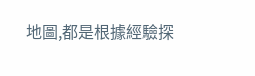地圖,都是根據經驗探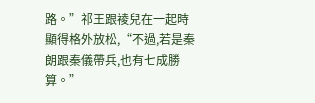路。”祁王跟祾兒在一起時顯得格外放松,“不過,若是秦朗跟秦儀帶兵,也有七成勝算。”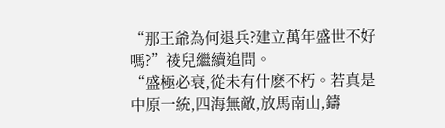“那王爺為何退兵?建立萬年盛世不好嗎?”祾兒繼續追問。
“盛極必衰,從未有什麽不朽。若真是中原一統,四海無敵,放馬南山,鑄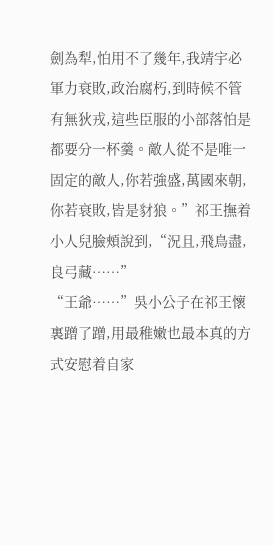劍為犁,怕用不了幾年,我靖宇必軍力衰敗,政治腐朽,到時候不管有無狄戎,這些臣服的小部落怕是都要分一杯羹。敵人從不是唯一固定的敵人,你若強盛,萬國來朝,你若衰敗,皆是豺狼。”祁王撫着小人兒臉頰說到,“況且,飛鳥盡,良弓藏……”
“王爺……”吳小公子在祁王懷裏蹭了蹭,用最稚嫩也最本真的方式安慰着自家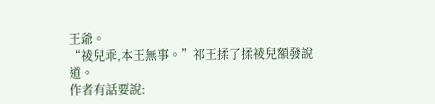王爺。
“祾兒乖,本王無事。”祁王揉了揉祾兒額發說道。
作者有話要說: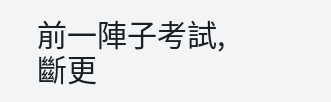前一陣子考試,斷更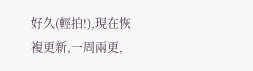好久(輕拍!),現在恢複更新,一周兩更,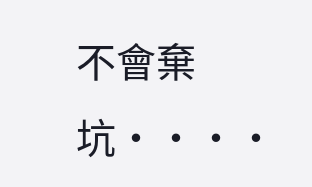不會棄坑····